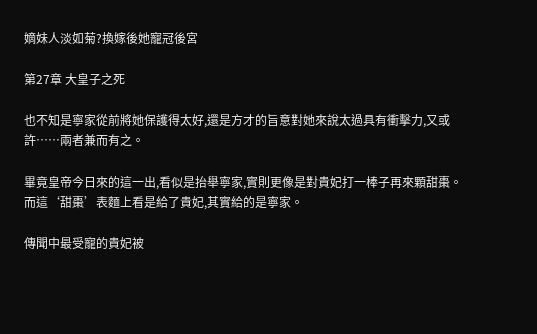嫡妹人淡如菊?換嫁後她寵冠後宮

第27章 大皇子之死

也不知是寧家從前將她保護得太好,還是方才的旨意對她來說太過具有衝擊力,又或許……兩者兼而有之。

畢竟皇帝今日來的這一出,看似是抬舉寧家,實則更像是對貴妃打一棒子再來顆甜棗。而這‘甜棗’表麵上看是給了貴妃,其實給的是寧家。

傳聞中最受寵的貴妃被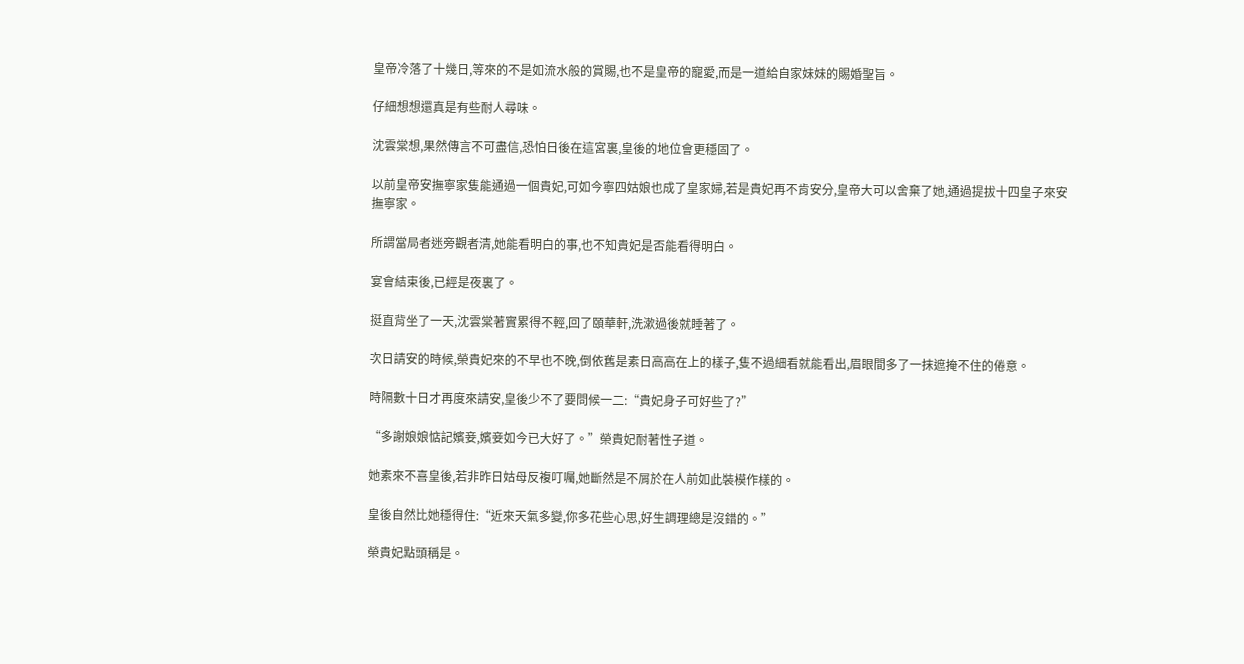皇帝冷落了十幾日,等來的不是如流水般的賞賜,也不是皇帝的寵愛,而是一道給自家妹妹的賜婚聖旨。

仔細想想還真是有些耐人尋味。

沈雲棠想,果然傳言不可盡信,恐怕日後在這宮裏,皇後的地位會更穩固了。

以前皇帝安撫寧家隻能通過一個貴妃,可如今寧四姑娘也成了皇家婦,若是貴妃再不肯安分,皇帝大可以舍棄了她,通過提拔十四皇子來安撫寧家。

所謂當局者迷旁觀者清,她能看明白的事,也不知貴妃是否能看得明白。

宴會結束後,已經是夜裏了。

挺直背坐了一天,沈雲棠著實累得不輕,回了頤華軒,洗漱過後就睡著了。

次日請安的時候,榮貴妃來的不早也不晚,倒依舊是素日高高在上的樣子,隻不過細看就能看出,眉眼間多了一抹遮掩不住的倦意。

時隔數十日才再度來請安,皇後少不了要問候一二:“貴妃身子可好些了?”

“多謝娘娘惦記嬪妾,嬪妾如今已大好了。”榮貴妃耐著性子道。

她素來不喜皇後,若非昨日姑母反複叮囑,她斷然是不屑於在人前如此裝模作樣的。

皇後自然比她穩得住:“近來天氣多變,你多花些心思,好生調理總是沒錯的。”

榮貴妃點頭稱是。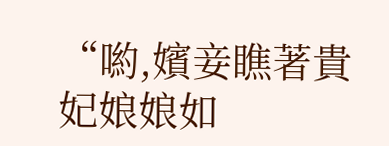“喲,嬪妾瞧著貴妃娘娘如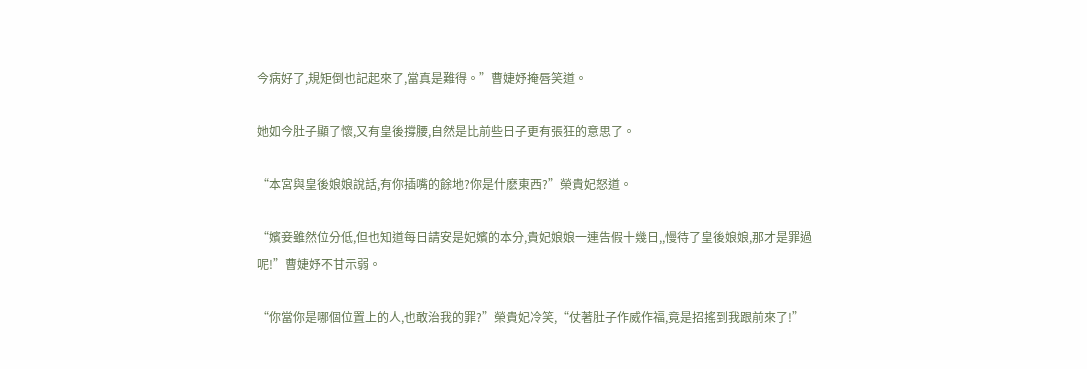今病好了,規矩倒也記起來了,當真是難得。”曹婕妤掩唇笑道。

她如今肚子顯了懷,又有皇後撐腰,自然是比前些日子更有張狂的意思了。

“本宮與皇後娘娘說話,有你插嘴的餘地?你是什麽東西?”榮貴妃怒道。

“嬪妾雖然位分低,但也知道每日請安是妃嬪的本分,貴妃娘娘一連告假十幾日,,慢待了皇後娘娘,那才是罪過呢!”曹婕妤不甘示弱。

“你當你是哪個位置上的人,也敢治我的罪?”榮貴妃冷笑,“仗著肚子作威作福,竟是招搖到我跟前來了!”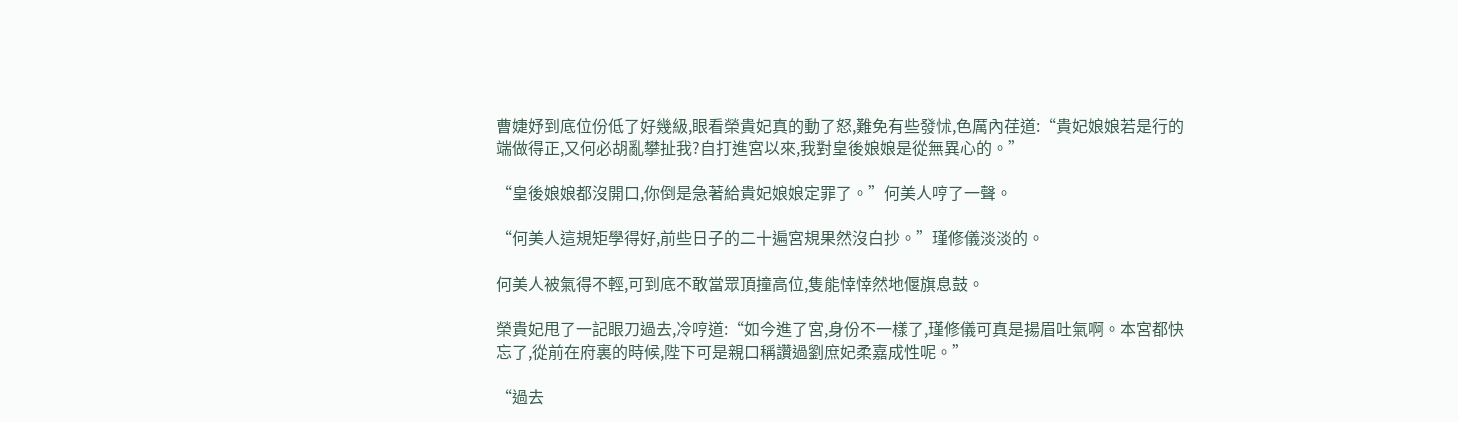曹婕妤到底位份低了好幾級,眼看榮貴妃真的動了怒,難免有些發怵,色厲內荏道:“貴妃娘娘若是行的端做得正,又何必胡亂攀扯我?自打進宮以來,我對皇後娘娘是從無異心的。”

“皇後娘娘都沒開口,你倒是急著給貴妃娘娘定罪了。”何美人哼了一聲。

“何美人這規矩學得好,前些日子的二十遍宮規果然沒白抄。”瑾修儀淡淡的。

何美人被氣得不輕,可到底不敢當眾頂撞高位,隻能悻悻然地偃旗息鼓。

榮貴妃甩了一記眼刀過去,冷哼道:“如今進了宮,身份不一樣了,瑾修儀可真是揚眉吐氣啊。本宮都快忘了,從前在府裏的時候,陛下可是親口稱讚過劉庶妃柔嘉成性呢。”

“過去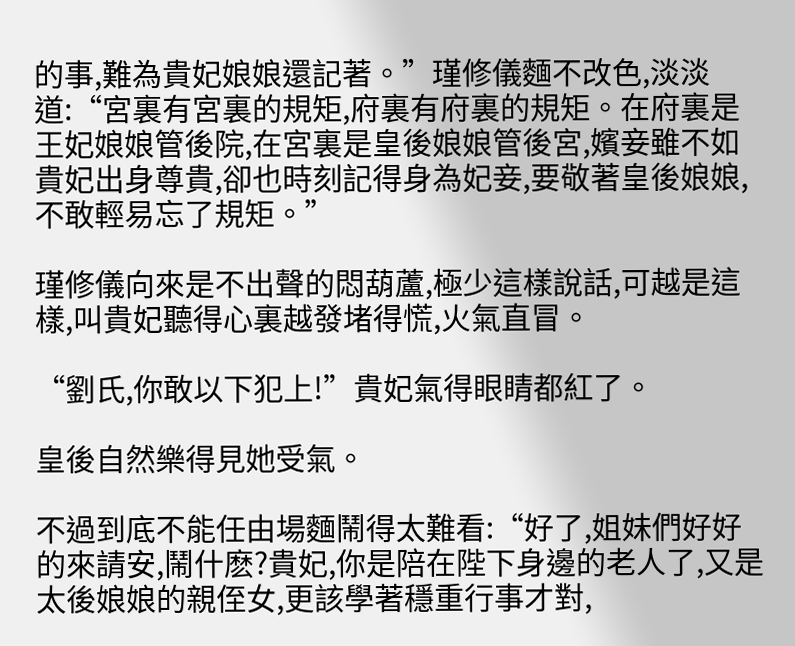的事,難為貴妃娘娘還記著。”瑾修儀麵不改色,淡淡道:“宮裏有宮裏的規矩,府裏有府裏的規矩。在府裏是王妃娘娘管後院,在宮裏是皇後娘娘管後宮,嬪妾雖不如貴妃出身尊貴,卻也時刻記得身為妃妾,要敬著皇後娘娘,不敢輕易忘了規矩。”

瑾修儀向來是不出聲的悶葫蘆,極少這樣說話,可越是這樣,叫貴妃聽得心裏越發堵得慌,火氣直冒。

“劉氏,你敢以下犯上!”貴妃氣得眼睛都紅了。

皇後自然樂得見她受氣。

不過到底不能任由場麵鬧得太難看:“好了,姐妹們好好的來請安,鬧什麽?貴妃,你是陪在陛下身邊的老人了,又是太後娘娘的親侄女,更該學著穩重行事才對,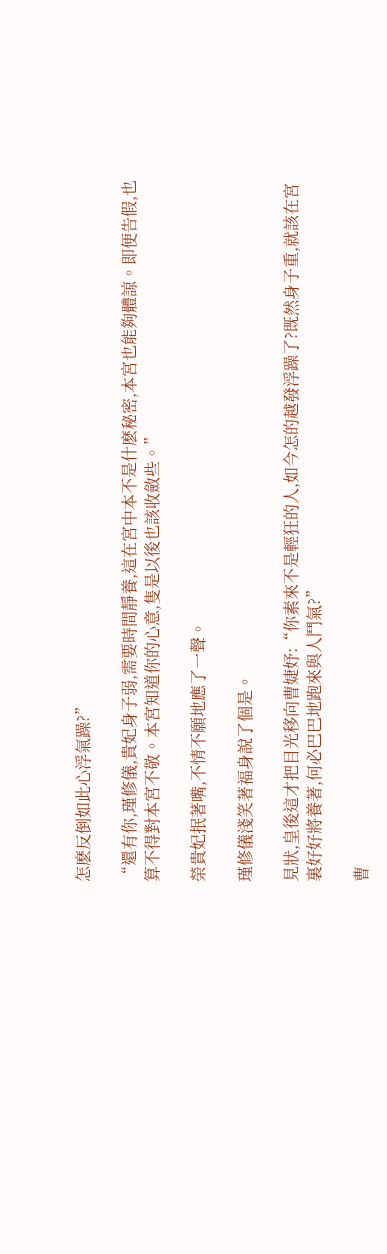怎麽反倒如此心浮氣躁?”

“還有你,瑾修儀,貴妃身子弱,需要時間靜養,這在宮中本不是什麽秘密,本宮也能夠體諒。即便告假,也算不得對本宮不敬。本宮知道你的心意,隻是以後也該收斂些。”

榮貴妃抿著嘴,不情不願地應了一聲。

瑾修儀淺笑著福身說了個是。

見狀,皇後這才把目光移向曹婕妤:“你素來不是輕狂的人,如今怎的越發浮躁了?既然身子重,就該在宮裏好好將養著,何必巴巴地跑來與人鬥氣?”

曹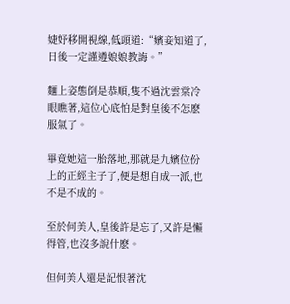婕妤移開視線,低頭道:“嬪妾知道了,日後一定謹遵娘娘教誨。”

麵上姿態倒是恭順,隻不過沈雲棠冷眼瞧著,這位心底怕是對皇後不怎麽服氣了。

畢竟她這一胎落地,那就是九嬪位份上的正經主子了,便是想自成一派,也不是不成的。

至於何美人,皇後許是忘了,又許是懶得管,也沒多說什麽。

但何美人還是記恨著沈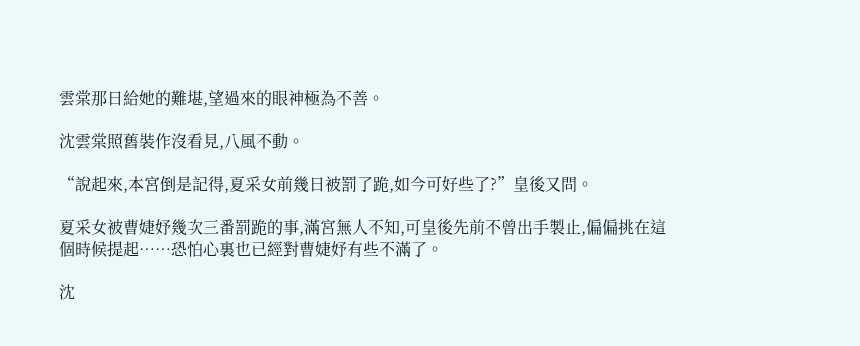雲棠那日給她的難堪,望過來的眼神極為不善。

沈雲棠照舊裝作沒看見,八風不動。

“說起來,本宮倒是記得,夏采女前幾日被罰了跪,如今可好些了?”皇後又問。

夏采女被曹婕妤幾次三番罰跪的事,滿宮無人不知,可皇後先前不曾出手製止,偏偏挑在這個時候提起……恐怕心裏也已經對曹婕妤有些不滿了。

沈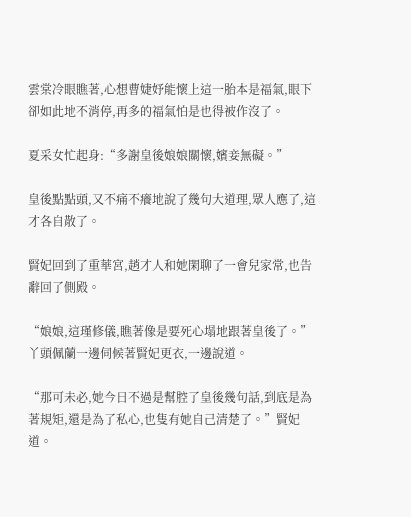雲棠冷眼瞧著,心想曹婕妤能懷上這一胎本是福氣,眼下卻如此地不消停,再多的福氣怕是也得被作沒了。

夏采女忙起身:“多謝皇後娘娘關懷,嬪妾無礙。”

皇後點點頭,又不痛不癢地說了幾句大道理,眾人應了,這才各自散了。

賢妃回到了重華宮,趙才人和她閑聊了一會兒家常,也告辭回了側殿。

“娘娘,這瑾修儀,瞧著像是要死心塌地跟著皇後了。”丫頭佩蘭一邊伺候著賢妃更衣,一邊說道。

“那可未必,她今日不過是幫腔了皇後幾句話,到底是為著規矩,還是為了私心,也隻有她自己清楚了。”賢妃道。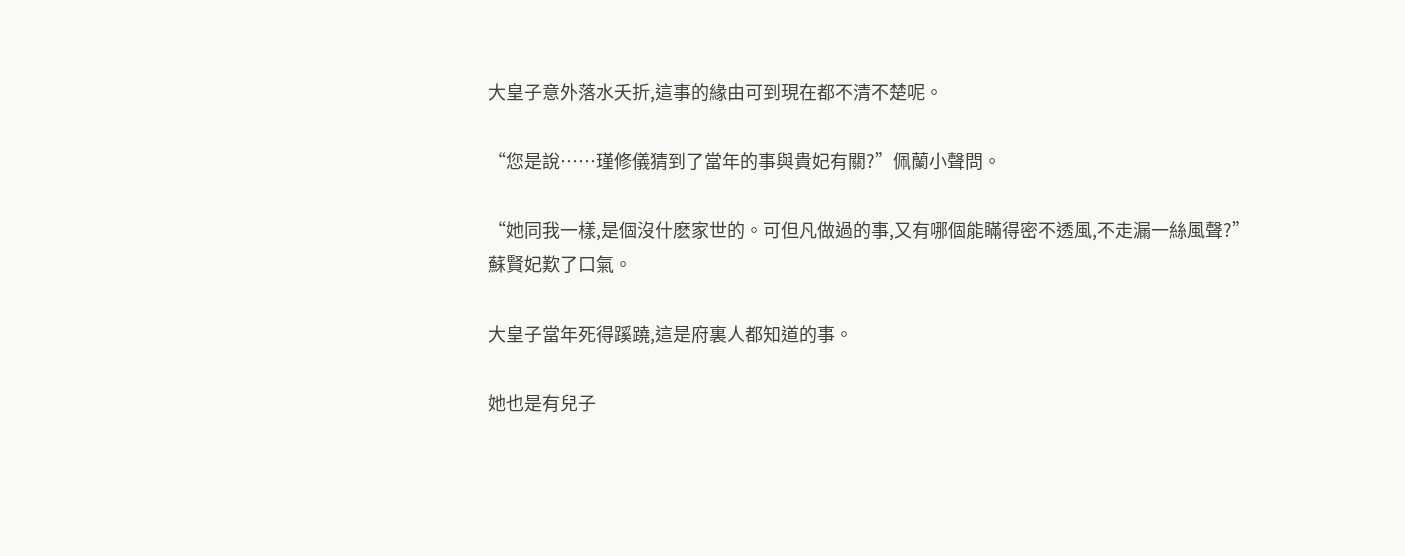大皇子意外落水夭折,這事的緣由可到現在都不清不楚呢。

“您是說……瑾修儀猜到了當年的事與貴妃有關?”佩蘭小聲問。

“她同我一樣,是個沒什麽家世的。可但凡做過的事,又有哪個能瞞得密不透風,不走漏一絲風聲?”蘇賢妃歎了口氣。

大皇子當年死得蹊蹺,這是府裏人都知道的事。

她也是有兒子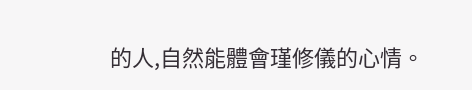的人,自然能體會瑾修儀的心情。